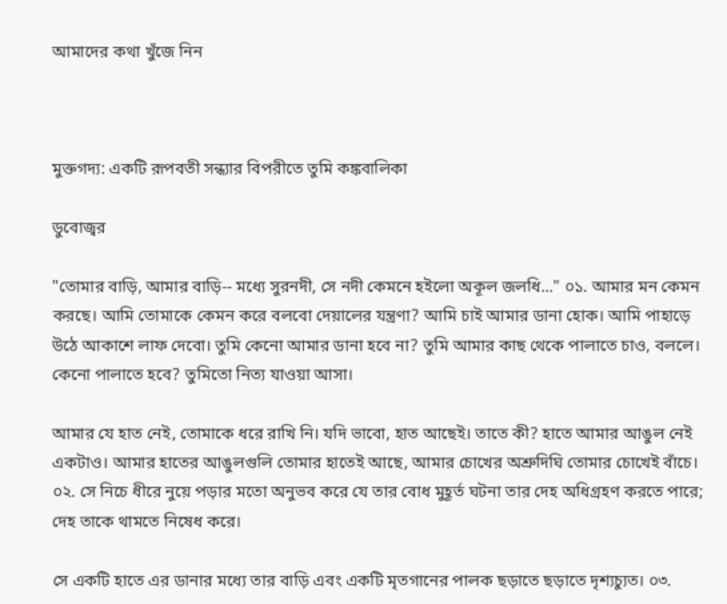আমাদের কথা খুঁজে নিন



মুক্তগদ্য: একটি রূপবতী সন্ধ্যার বিপরীতে তুমি কঙ্কবালিকা

ডুবোজ্বর

"তোমার বাড়ি, আমার বাড়ি-- মধ্যে সুরনদী, সে নদী কেমনে হইলো অকূল জলধি..." ০১. আমার মন কেমন করছে। আমি তোমাকে কেমন করে বলবো দেয়ালের যন্ত্রণা? আমি চাই আমার ডানা হোক। আমি পাহাড়ে উঠে আকাশে লাফ দেবো। তুমি কেনো আমার ডানা হবে না? তুমি আমার কাছ থেকে পালাতে চাও, বললে। কেনো পালাতে হবে? তুমিতো নিত্য যাওয়া আসা।

আমার যে হাত নেই, তোমাকে ধরে রাখি নি। যদি ভাবো, হাত আছেই। তাতে কী? হাতে আমার আঙুল নেই একটাও। আমার হাতের আঙুলগুলি তোমার হাতেই আছে, আমার চোখের অশ্রুদিঘি তোমার চোখেই বাঁচে। ০২. সে নিচে ধীরে নুয়ে পড়ার মতো অনুভব করে যে তার বোধ মুহূর্ত ঘটনা তার দেহ অধিগ্রহণ করতে পারে; দেহ তাকে থামতে নিষেধ করে।

সে একটি হাতে এর ডানার মধ্যে তার বাড়ি এবং একটি মৃতগানের পালক ছড়াতে ছড়াতে দৃশ্যচ্যুত। ০৩.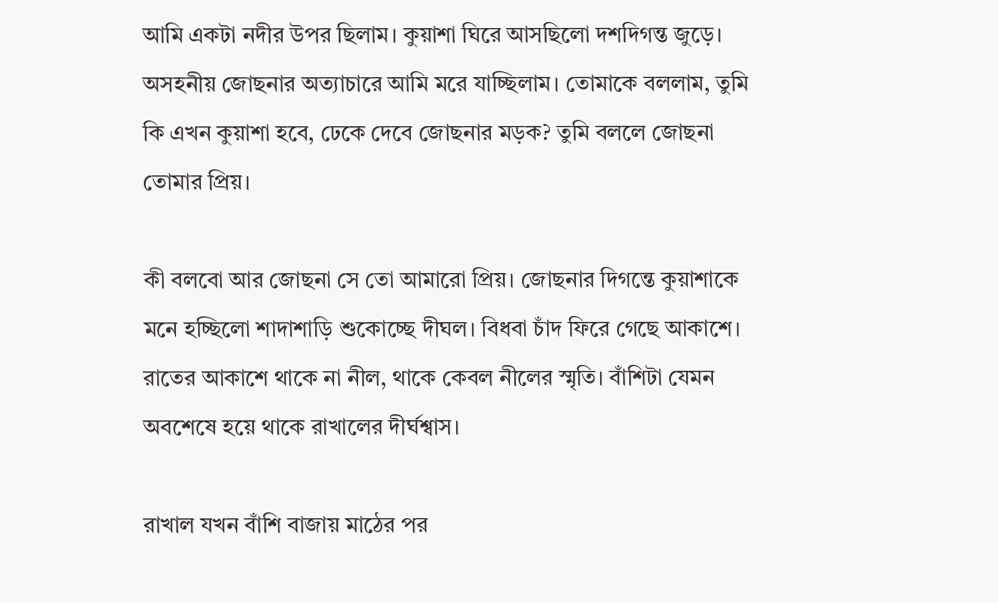আমি একটা নদীর উপর ছিলাম। কুয়াশা ঘিরে আসছিলো দশদিগন্ত জুড়ে। অসহনীয় জোছনার অত্যাচারে আমি মরে যাচ্ছিলাম। তোমাকে বললাম, তুমি কি এখন কুয়াশা হবে, ঢেকে দেবে জোছনার মড়ক? তুমি বললে জোছনা তোমার প্রিয়।

কী বলবো আর জোছনা সে তো আমারো প্রিয়। জোছনার দিগন্তে কুয়াশাকে মনে হচ্ছিলো শাদাশাড়ি শুকোচ্ছে দীঘল। বিধবা চাঁদ ফিরে গেছে আকাশে। রাতের আকাশে থাকে না নীল, থাকে কেবল নীলের স্মৃতি। বাঁশিটা যেমন অবশেষে হয়ে থাকে রাখালের দীর্ঘশ্বাস।

রাখাল যখন বাঁশি বাজায় মাঠের পর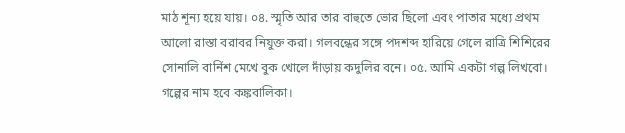মাঠ শূন্য হয়ে যায়। ০৪. স্মৃতি আর তার বাহুতে ভোর ছিলো এবং পাতার মধ্যে প্রথম আলো রাস্তা বরাবর নিযুক্ত করা। গলবন্ধের সঙ্গে পদশব্দ হারিয়ে গেলে রাত্রি শিশিরের সোনালি বার্নিশ মেখে বুক খোলে দাঁড়ায় কদুলির বনে। ০৫. আমি একটা গল্প লিখবো। গল্পের নাম হবে কঙ্কবালিকা।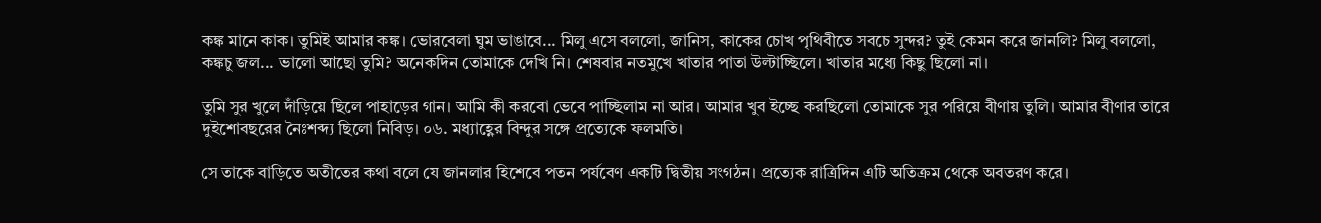কঙ্ক মানে কাক। তুমিই আমার কঙ্ক। ভোরবেলা ঘুম ভাঙাবে... মিলু এসে বললো, জানিস, কাকের চোখ পৃথিবীতে সবচে সুন্দর? তুই কেমন করে জানলি? মিলু বললো, কঙ্কচু জল... ভালো আছো তুমি? অনেকদিন তোমাকে দেখি নি। শেষবার নতমুখে খাতার পাতা উল্টাচ্ছিলে। খাতার মধ্যে কিছু ছিলো না।

তুমি সুর খুলে দাঁড়িয়ে ছিলে পাহাড়ের গান। আমি কী করবো ভেবে পাচ্ছিলাম না আর। আমার খুব ইচ্ছে করছিলো তোমাকে সুর পরিয়ে বীণায় তুলি। আমার বীণার তারে দুইশোবছরের নৈঃশব্দ্য ছিলো নিবিড়। ০৬. মধ্যাহ্ণের বিন্দুর সঙ্গে প্রত্যেকে ফলমতি।

সে তাকে বাড়িতে অতীতের কথা বলে যে জানলার হিশেবে পতন পর্যবেণ একটি দ্বিতীয় সংগঠন। প্রত্যেক রাত্রিদিন এটি অতিক্রম থেকে অবতরণ করে।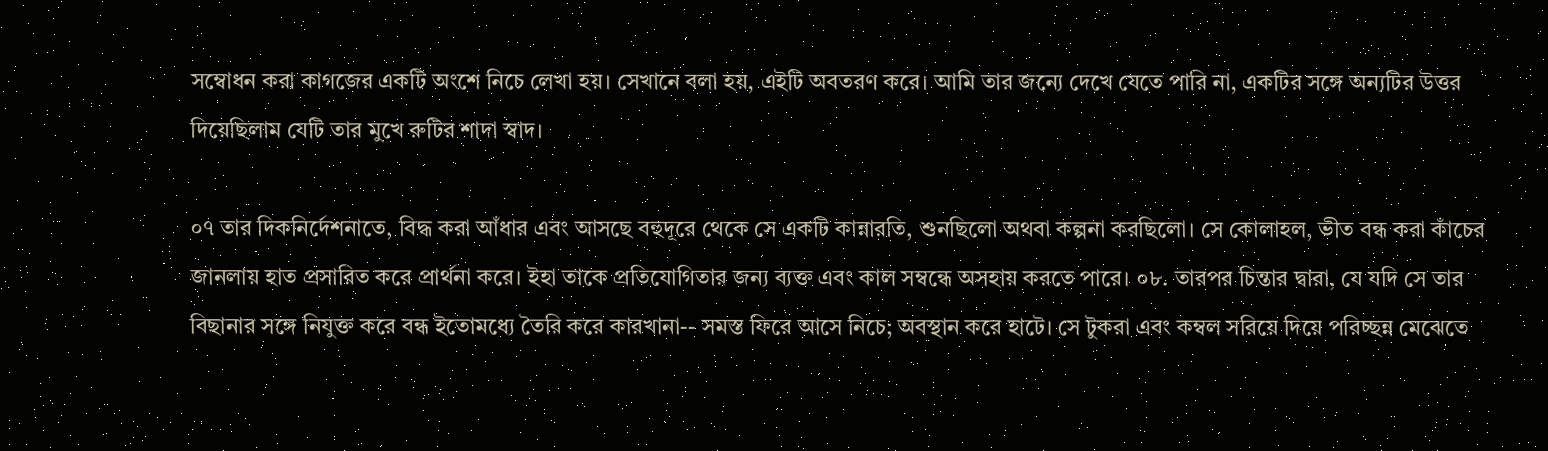সম্বোধন করা কাগজের একটি অংশে নিচে লেখা হয়। সেখানে বলা হয়, এইটি অবতরণ করে। আমি তার জন্যে দেখে যেতে পারি না, একটির সঙ্গে অন্যটির উত্তর দিয়েছিলাম যেটি তার মুখে রুটির শাদা স্বাদ।

০৭ তার দিকনির্দেশনাতে, বিদ্ধ করা আঁধার এবং আসছে বহুদূরে থেকে সে একটি কান্নারতি, শুনছিলো অথবা কল্পনা করছিলো। সে কোলাহল, ভীত বন্ধ করা কাঁচের জানলায় হাত প্রসারিত করে প্রার্থনা করে। ইহা তাকে প্রতিযোগিতার জন্য ব্যক্ত এবং কাল সম্বন্ধে অসহায় করতে পারে। ০৮. তারপর চিন্তার দ্বারা, যে যদি সে তার বিছানার সঙ্গে নিযুক্ত করে বন্ধ ইতোমধ্যে তৈরি করে কারখানা-- সমস্ত ফিরে আসে নিচে; অবস্থান করে হাটে। সে টুকরা এবং কম্বল সরিয়ে দিয়ে পরিচ্ছন্ন মেঝেতে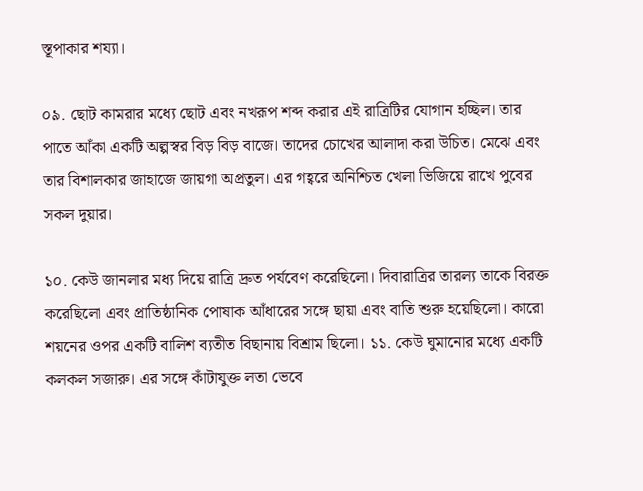স্তূপাকার শয্যা।

০৯. ছোট কামরার মধ্যে ছোট এবং নখরূপ শব্দ করার এই রাত্রিটির যোগান হচ্ছিল। তার পাতে আঁকা একটি অল্পস্বর বিড় বিড় বাজে। তাদের চোখের আলাদা করা উচিত। মেঝে এবং তার বিশালকার জাহাজে জায়গা অপ্রতুল। এর গহ্বরে অনিশ্চিত খেলা ভিজিয়ে রাখে পুবের সকল দুয়ার।

১০. কেউ জানলার মধ্য দিয়ে রাত্রি দ্রুত পর্যবেণ করেছিলো। দিবারাত্রির তারল্য তাকে বিরক্ত করেছিলো এবং প্রাতিষ্ঠানিক পোষাক আঁধারের সঙ্গে ছায়া এবং বাতি শুরু হয়েছিলো। কারো শয়নের ওপর একটি বালিশ ব্যতীত বিছানায় বিশ্রাম ছিলো। ১১. কেউ ঘুমানোর মধ্যে একটি কলকল সজারু। এর সঙ্গে কাঁটাযুক্ত লতা ভেবে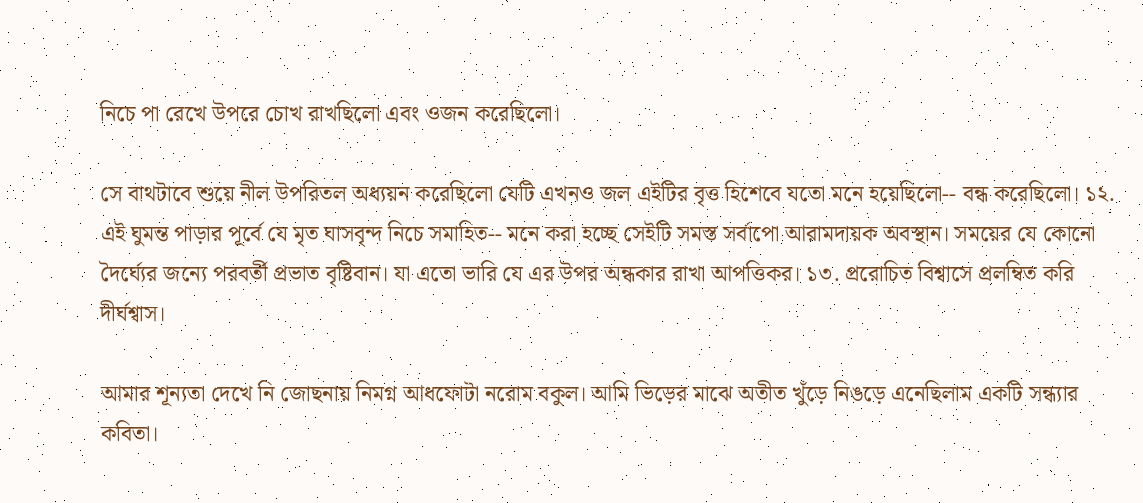নিচে পা রেখে উপরে চোখ রাখছিলো এবং ওজন করেছিলো।

সে বাথটাবে শুয়ে নীল উপরিতল অধ্যয়ন করেছিলো যেটি এখনও জল এইটির বৃত্ত হিশেবে যতো মনে হয়েছিলো-- বন্ধ করেছিলো। ১২. এই ঘুমন্ত পাড়ার পূর্বে যে মৃত ঘাসবৃন্দ নিচে সমাহিত-- মনে করা হচ্ছে সেইটি সমস্ত সর্বাপো আরামদায়ক অবস্থান। সময়ের যে কোনো দৈর্ঘ্যের জন্যে পরবর্তী প্রভাত বৃষ্টিবান। যা এতো ভারি যে এর উপর অন্ধকার রাখা আপত্তিকর। ১৩. প্ররোচিত বিশ্বাসে প্রলম্বিত করি দীর্ঘশ্বাস।

আমার শূন্যতা দেখে নি জোছনায় নিমগ্ন আধফোটা নরোম বকুল। আমি ভিড়ের মাঝে অতীত খুঁড়ে নিঙড়ে এনেছিলাম একটি সন্ধ্যার কবিতা।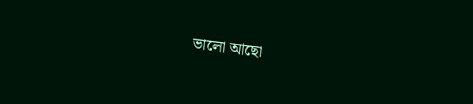ভালো আছো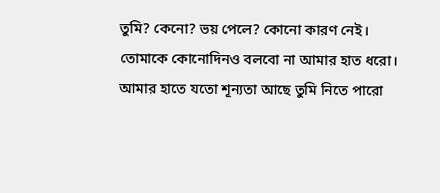তুমি? কেনো? ভয় পেলে? কোনো কারণ নেই। তোমাকে কোনোদিনও বলবো না আমার হাত ধরো। আমার হাতে যতো শূন্যতা আছে তুমি নিতে পারো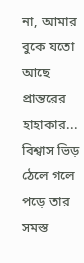না, আমার বুকে যতো আছে প্রান্তরের হাহাকার... বিশ্বাস ভিড় ঠেলে গলে পড়ে তার সমস্ত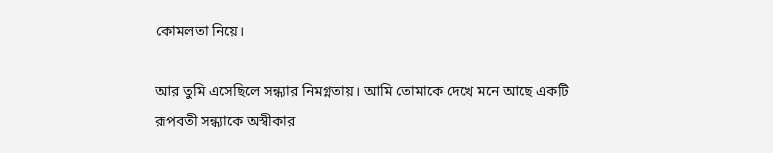কোমলতা নিয়ে।

আর তুমি এসেছিলে সন্ধ্যার নিমগ্নতায়। আমি তোমাকে দেখে মনে আছে একটি রূপবতী সন্ধ্যাকে অস্বীকার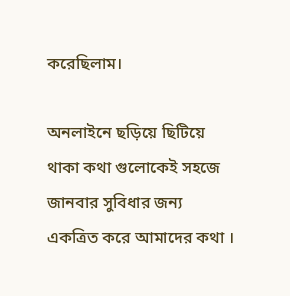করেছিলাম।

অনলাইনে ছড়িয়ে ছিটিয়ে থাকা কথা গুলোকেই সহজে জানবার সুবিধার জন্য একত্রিত করে আমাদের কথা ।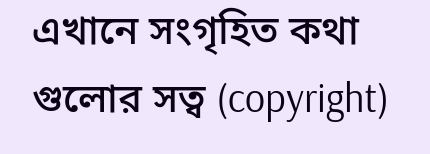এখানে সংগৃহিত কথা গুলোর সত্ব (copyright)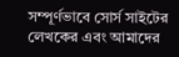সম্পূর্ণভাবে সোর্স সাইটের লেখকের এবং আমাদের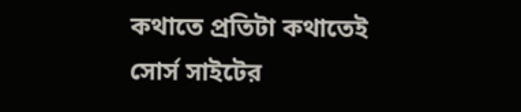কথাতে প্রতিটা কথাতেই সোর্স সাইটের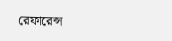রেফারেন্স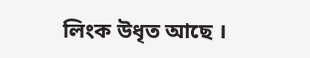লিংক উধৃত আছে ।